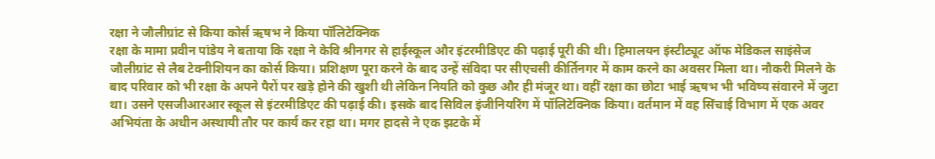रक्षा ने जौलीग्रांट से किया कोर्स ऋषभ ने किया पॉलिटेक्निक
रक्षा के मामा प्रवीन पांडेय ने बताया कि रक्षा ने केवि श्रीनगर से हाईस्कूल और इंटरमीडिएट की पढ़ाई पूरी की थी। हिमालयन इंस्टीट्यूट ऑफ मेडिकल साइंसेज जौलीग्रांट से लैब टेक्नीशियन का कोर्स किया। प्रशिक्षण पूरा करने के बाद उन्हें संविदा पर सीएचसी कीर्तिनगर में काम करने का अवसर मिला था। नौकरी मिलने के बाद परिवार को भी रक्षा के अपने पैरों पर खड़े होने की खुशी थी लेकिन नियति को कुछ और ही मंजूर था। वहीं रक्षा का छोटा भाई ऋषभ भी भविष्य संवारने में जुटा था। उसने एसजीआरआर स्कूल से इंटरमीडिएट की पढ़ाई की। इसके बाद सिविल इंजीनियरिंग में पॉलिटेक्निक किया। वर्तमान में वह सिंचाई विभाग में एक अवर अभियंता के अधीन अस्थायी तौर पर कार्य कर रहा था। मगर हादसे ने एक झटके में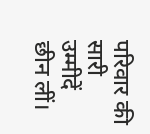परिवार की सारी उम्मीदें छीन लीं।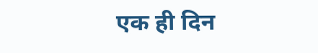एक ही दिन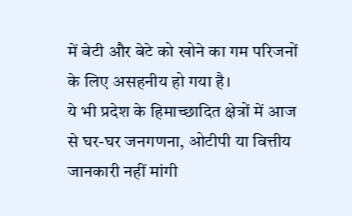में बेटी और बेटे को खोने का गम परिजनों के लिए असहनीय हो गया है।
ये भी प्रदेश के हिमाच्छादित क्षेत्रों में आज से घर-घर जनगणना, ओटीपी या वित्तीय जानकारी नहीं मांगी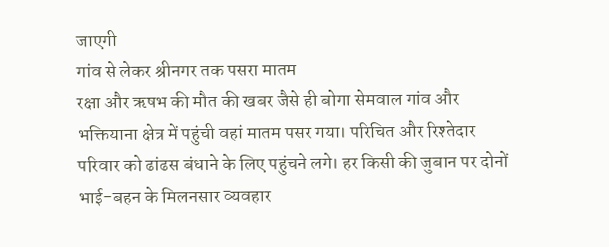जाएगी
गांव से लेकर श्रीनगर तक पसरा मातम
रक्षा और ऋषभ की मौत की खबर जैसे ही बोगा सेमवाल गांव और भक्तियाना क्षेत्र में पहुंची वहां मातम पसर गया। परिचित और रिश्तेदार परिवार को ढांढस बंधाने के लिए पहुंचने लगे। हर किसी की जुबान पर दोनों भाई-बहन के मिलनसार व्यवहार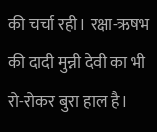की चर्चा रही। रक्षा-ऋषभ की दादी मुन्नी देवी का भी रो-रोकर बुरा हाल है।